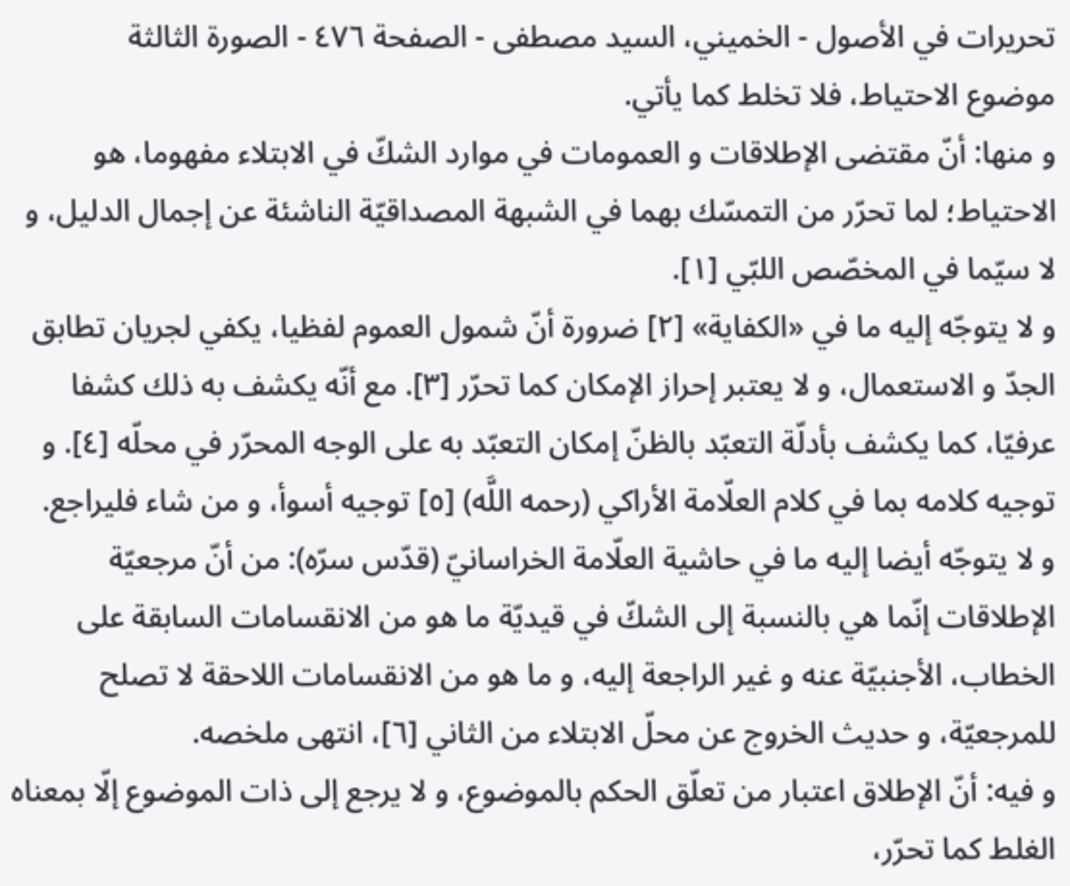تحريرات في الأصول - الخميني، السيد مصطفى - الصفحة ٤٧٦ - الصورة الثالثة
موضوع الاحتياط، فلا تخلط كما يأتي.
و منها: أنّ مقتضى الإطلاقات و العمومات في موارد الشكّ في الابتلاء مفهوما، هو الاحتياط؛ لما تحرّر من التمسّك بهما في الشبهة المصداقيّة الناشئة عن إجمال الدليل، و لا سيّما في المخصّص اللبّي [١].
و لا يتوجّه إليه ما في «الكفاية» [٢] ضرورة أنّ شمول العموم لفظيا، يكفي لجريان تطابق الجدّ و الاستعمال، و لا يعتبر إحراز الإمكان كما تحرّر [٣]. مع أنّه يكشف به ذلك كشفا عرفيّا، كما يكشف بأدلّة التعبّد بالظنّ إمكان التعبّد به على الوجه المحرّر في محلّه [٤]. و توجيه كلامه بما في كلام العلّامة الأراكي (رحمه اللَّه) [٥] توجيه أسوأ، و من شاء فليراجع.
و لا يتوجّه أيضا إليه ما في حاشية العلّامة الخراسانيّ (قدّس سرّه): من أنّ مرجعيّة الإطلاقات إنّما هي بالنسبة إلى الشكّ في قيديّة ما هو من الانقسامات السابقة على الخطاب، الأجنبيّة عنه و غير الراجعة إليه، و ما هو من الانقسامات اللاحقة لا تصلح للمرجعيّة، و حديث الخروج عن محلّ الابتلاء من الثاني [٦]، انتهى ملخصه.
و فيه: أنّ الإطلاق اعتبار من تعلّق الحكم بالموضوع، و لا يرجع إلى ذات الموضوع إلّا بمعناه الغلط كما تحرّر،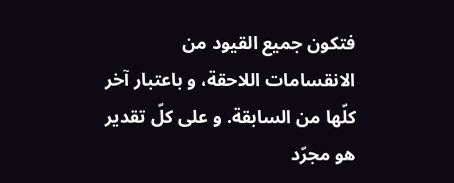فتكون جميع القيود من الانقسامات اللاحقة، و باعتبار آخر كلّها من السابقة. و على كلّ تقدير هو مجرّد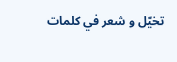تخيّل و شعر في كلمات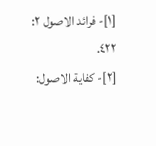[١]- فرائد الاصول ٢: ٤٢٢.
[٢]- كفاية الاصول: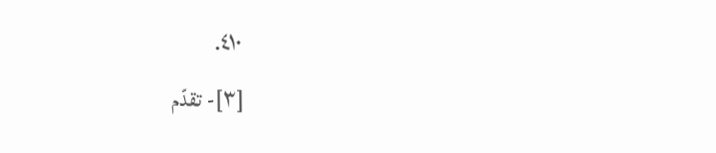٤١٠.
[٣]- تقدّم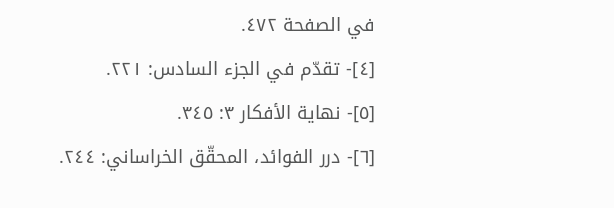في الصفحة ٤٧٢.
[٤]- تقدّم في الجزء السادس: ٢٢١.
[٥]- نهاية الأفكار ٣: ٣٤٥.
[٦]- درر الفوائد، المحقّق الخراساني: ٢٤٤.